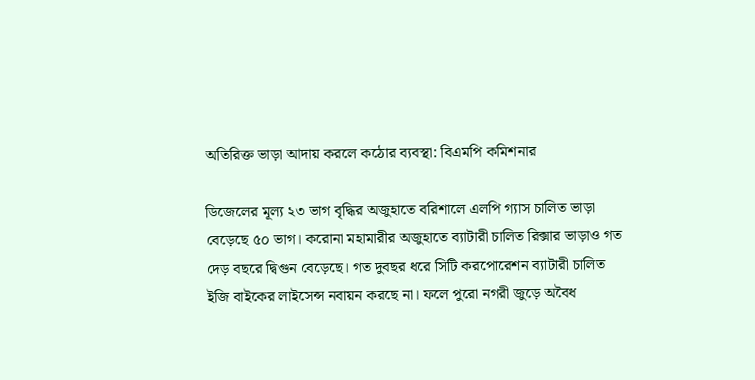অতিরিক্ত ভাড়া আদায় করলে কঠোর ব্যবস্থা: বিএমপি কমিশনার

ডিজেলের মূল্য ২৩ ভাগ বৃদ্ধির অজুহাতে বরিশালে এলপি গ্যাস চালিত ভাড়া বেড়েছে ৫০ ভাগ। করোনা মহামারীর অজুহাতে ব্যাটারী চালিত রিক্সার ভাড়াও গত দেড় বছরে দ্বিগুন বেড়েছে। গত দুবছর ধরে সিটি করপোরেশন ব্যাটারী চালিত ইজি বাইকের লাইসেন্স নবায়ন করছে না। ফলে পুরো নগরী জুড়ে অবৈধ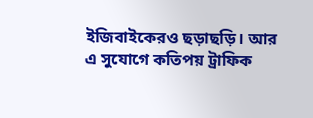ইজিবাইকেরও ছড়াছড়ি। আর এ সুযোগে কতিপয় ট্রাফিক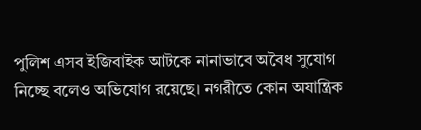পুলিশ এসব ইজিবাইক আটকে নানাভাবে অবৈধ সুযোগ নিচ্ছে বলেও অভিযোগ রয়েছে। নগরীতে কোন অযান্ত্রিক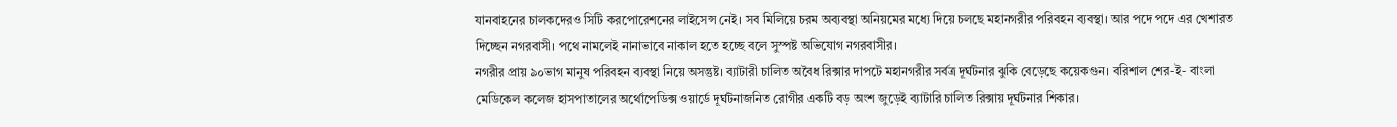যানবাহনের চালকদেরও সিটি করপোরেশনের লাইসেন্স নেই। সব মিলিয়ে চরম অব্যবস্থা অনিয়মের মধ্যে দিয়ে চলছে মহানগরীর পরিবহন ব্যবস্থা। আর পদে পদে এর খেশারত দিচ্ছেন নগরবাসী। পথে নামলেই নানাভাবে নাকাল হতে হচ্ছে বলে সুস্পষ্ট অভিযোগ নগরবাসীর।
নগরীর প্রায় ৯০ভাগ মানুষ পরিবহন ব্যবস্থা নিয়ে অসন্তুষ্ট। ব্যাটারী চালিত অবৈধ রিক্সার দাপটে মহানগরীর সর্বত্র দূর্ঘটনার ঝুকি বেড়েছে কয়েকগুন। বরিশাল শের-ই- বাংলা মেডিকেল কলেজ হাসপাতালের অর্থোপেডিক্স ওয়ার্ডে দূর্ঘটনাজনিত রোগীর একটি বড় অংশ জুড়েই ব্যাটারি চালিত রিক্সায় দূর্ঘটনার শিকার।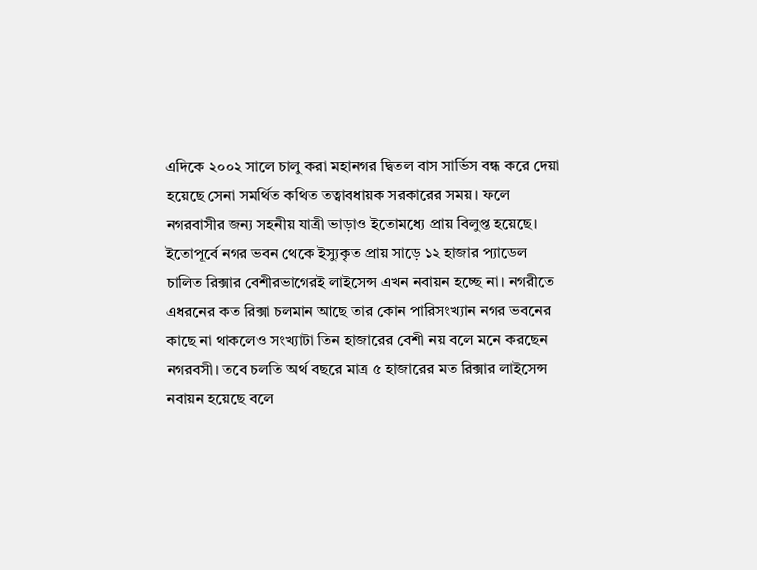এদিকে ২০০২ সালে চালু করা মহানগর দ্বিতল বাস সার্ভিস বন্ধ করে দেয়া হয়েছে সেনা সমর্থিত কথিত তত্বাবধায়ক সরকারের সময়। ফলে নগরবাসীর জন্য সহনীয় যাত্রী ভাড়াও ইতোমধ্যে প্রায় বিলুপ্ত হয়েছে। ইতোপূর্বে নগর ভবন থেকে ইস্যুকৃত প্রায় সাড়ে ১২ হাজার প্যাডেল চালিত রিক্সার বেশীরভাগেরই লাইসেন্স এখন নবায়ন হচ্ছে না। নগরীতে এধরনের কত রিক্সা চলমান আছে তার কোন পারিসংখ্যান নগর ভবনের কাছে না থাকলেও সংখ্যাটা তিন হাজারের বেশী নয় বলে মনে করছেন নগরবসী। তবে চলতি অর্থ বছরে মাত্র ৫ হাজারের মত রিক্সার লাইসেন্স নবায়ন হয়েছে বলে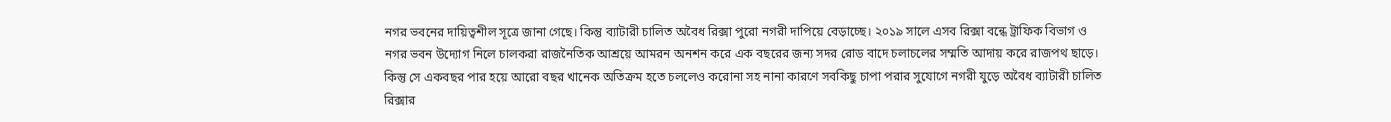নগর ভবনের দায়িত্বশীল সূত্রে জানা গেছে। কিন্তু ব্যাটারী চালিত অবৈধ রিক্সা পুরো নগরী দাপিয়ে বেড়াচ্ছে। ২০১৯ সালে এসব রিক্সা বন্ধে ট্রাফিক বিভাগ ও নগর ভবন উদ্যোগ নিলে চালকরা রাজনৈতিক আশ্রয়ে আমরন অনশন করে এক বছরের জন্য সদর রোড বাদে চলাচলের সম্মতি আদায় করে রাজপথ ছাড়ে। কিন্তু সে একবছর পার হয়ে আরো বছর খানেক অতিক্রম হতে চললেও করোনা সহ নানা কারণে সবকিছু চাপা পরার সুযোগে নগরী যুড়ে অবৈধ ব্যাটারী চালিত রিক্সার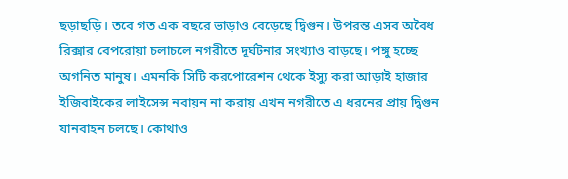ছড়াছড়ি। তবে গত এক বছরে ভাড়াও বেড়েছে দ্বিগুন। উপরন্ত এসব অবৈধ রিক্সার বেপরোয়া চলাচলে নগরীতে দূর্ঘটনার সংখ্যাও বাড়ছে। পঙ্গু হচ্ছে অগনিত মানুষ। এমনকি সিটি করপোরেশন থেকে ইস্যু করা আড়াই হাজার ইজিবাইকের লাইসেন্স নবায়ন না করায় এখন নগরীতে এ ধরনের প্রায় দ্বিগুন যানবাহন চলছে। কোথাও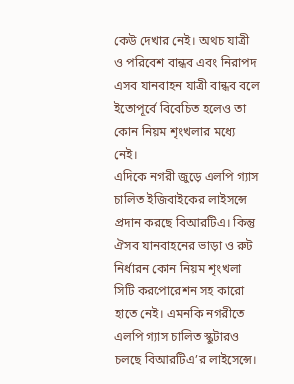কেউ দেখার নেই। অথচ যাত্রী ও পরিবেশ বান্ধব এবং নিরাপদ এসব যানবাহন যাত্রী বান্ধব বলে ইতোপূর্বে বিবেচিত হলেও তা কোন নিয়ম শৃংখলার মধ্যে নেই।
এদিকে নগরী জুড়ে এলপি গ্যাস চালিত ইজিবাইকের লাইসন্সে প্রদান করছে বিআরটিএ। কিন্তু ঐসব যানবাহনের ভাড়া ও রুট নির্ধারন কোন নিয়ম শৃংখলা সিটি করপোরেশন সহ কারো হাতে নেই। এমনকি নগরীতে এলপি গ্যাস চালিত স্কুটারও চলছে বিআরটিএ’র লাইসেন্সে।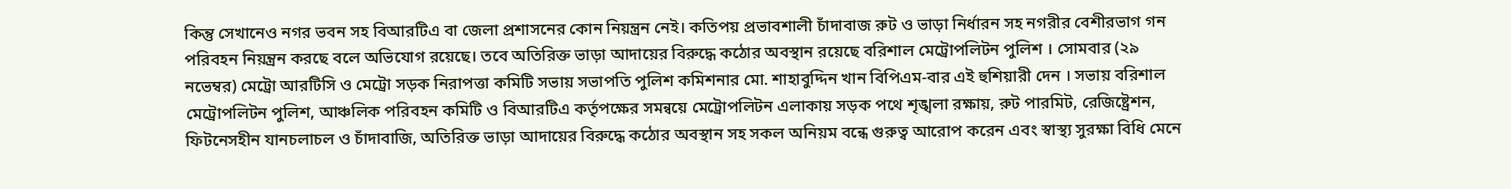কিন্তু সেখানেও নগর ভবন সহ বিআরটিএ বা জেলা প্রশাসনের কোন নিয়ন্ত্রন নেই। কতিপয় প্রভাবশালী চাঁদাবাজ রুট ও ভাড়া নির্ধারন সহ নগরীর বেশীরভাগ গন পরিবহন নিয়ন্ত্রন করছে বলে অভিযোগ রয়েছে। তবে অতিরিক্ত ভাড়া আদায়ের বিরুদ্ধে কঠোর অবস্থান রয়েছে বরিশাল মেট্রোপলিটন পুলিশ । সোমবার (২৯ নভেম্বর) মেট্রো আরটিসি ও মেট্রো সড়ক নিরাপত্তা কমিটি সভায় সভাপতি পুলিশ কমিশনার মো. শাহাবুদ্দিন খান বিপিএম-বার এই হুশিয়ারী দেন । সভায় বরিশাল মেট্রোপলিটন পুলিশ, আঞ্চলিক পরিবহন কমিটি ও বিআরটিএ কর্তৃপক্ষের সমন্বয়ে মেট্রোপলিটন এলাকায় সড়ক পথে শৃঙ্খলা রক্ষায়, রুট পারমিট, রেজিষ্ট্রেশন, ফিটনেসহীন যানচলাচল ও চাঁদাবাজি, অতিরিক্ত ভাড়া আদায়ের বিরুদ্ধে কঠোর অবস্থান সহ সকল অনিয়ম বন্ধে গুরুত্ব আরোপ করেন এবং স্বাস্থ্য সুরক্ষা বিধি মেনে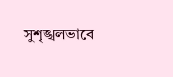সুশৃঙ্খলভাবে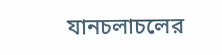যানচলাচলের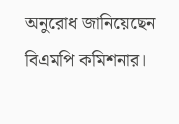অনুরোধ জানিয়েছেন বিএমপি কমিশনার।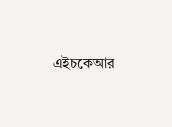এইচকেআর